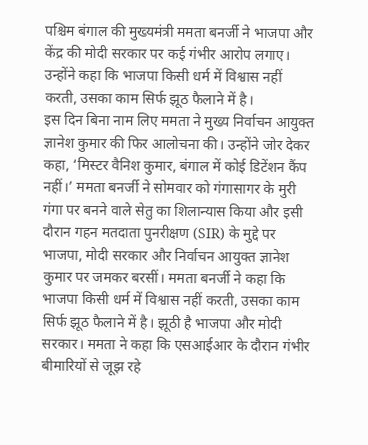पश्चिम बंगाल की मुख्यमंत्री ममता बनर्जी ने भाजपा और केंद्र की मोदी सरकार पर कई गंभीर आरोप लगाए। उन्होंने कहा कि भाजपा किसी धर्म में विश्वास नहीं करती, उसका काम सिर्फ झूठ फैलाने में है।
इस दिन बिना नाम लिए ममता ने मुख्य निर्वाचन आयुक्त ज्ञानेश कुमार की फिर आलोचना की। उन्होंने जोर देकर कहा, ‘मिस्टर वैनिश कुमार, बंगाल में कोई डिटेंशन कैंप नहीं।’ ममता बनर्जी ने सोमवार को गंगासागर के मुरी गंगा पर बनने वाले सेतु का शिलान्यास किया और इसी दौरान गहन मतदाता पुनरीक्षण (SIR) के मुद्दे पर भाजपा, मोदी सरकार और निर्वाचन आयुक्त ज्ञानेश कुमार पर जमकर बरसीं। ममता बनर्जी ने कहा कि भाजपा किसी धर्म में विश्वास नहीं करती, उसका काम सिर्फ झूठ फैलाने में है। झूठी है भाजपा और मोदी सरकार। ममता ने कहा कि एसआईआर के दौरान गंभीर बीमारियों से जूझ रहे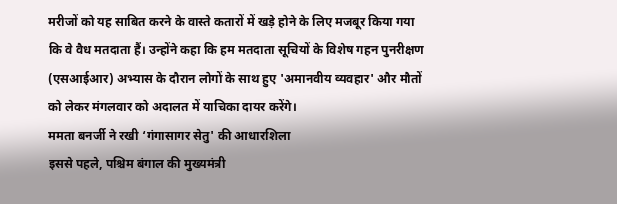मरीजों को यह साबित करने के वास्ते कतारों में खड़े होने के लिए मजबूर किया गया कि वे वैध मतदाता हैं। उन्होंने कहा कि हम मतदाता सूचियों के विशेष गहन पुनरीक्षण (एसआईआर) अभ्यास के दौरान लोगों के साथ हुए 'अमानवीय व्यवहार' और मौतों को लेकर मंगलवार को अदालत में याचिका दायर करेंगे।
ममता बनर्जी ने रखी ‘गंगासागर सेतु' की आधारशिला
इससे पहले, पश्चिम बंगाल की मुख्यमंत्री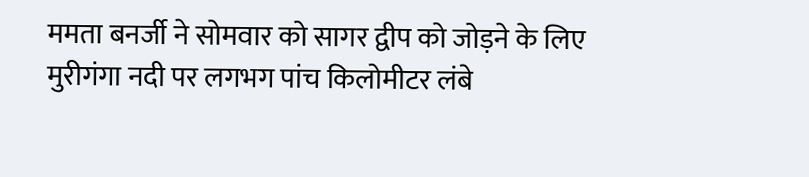ममता बनर्जी ने सोमवार को सागर द्वीप को जोड़ने के लिए मुरीगंगा नदी पर लगभग पांच किलोमीटर लंबे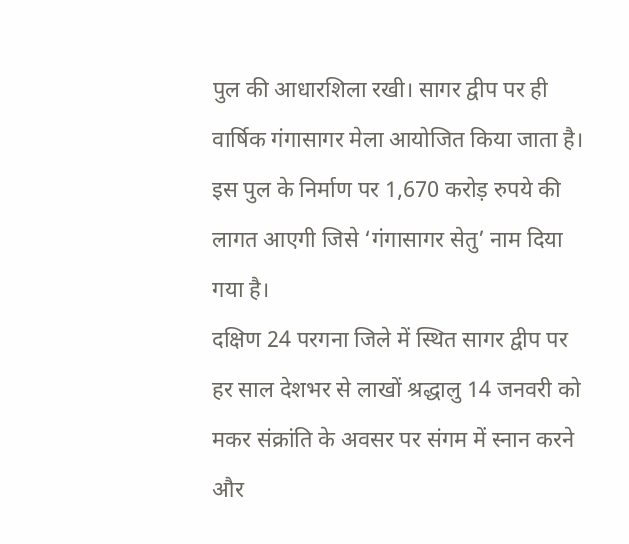पुल की आधारशिला रखी। सागर द्वीप पर ही वार्षिक गंगासागर मेला आयोजित किया जाता है।
इस पुल के निर्माण पर 1,670 करोड़ रुपये की लागत आएगी जिसे ‘गंगासागर सेतु’ नाम दिया गया है।
दक्षिण 24 परगना जिले में स्थित सागर द्वीप पर हर साल देशभर से लाखों श्रद्धालु 14 जनवरी को मकर संक्रांति के अवसर पर संगम में स्नान करने और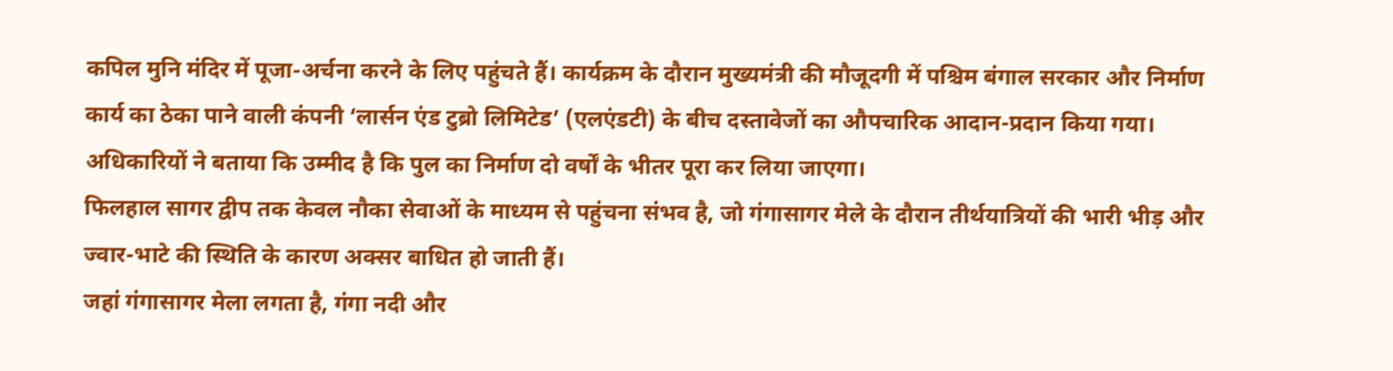कपिल मुनि मंदिर में पूजा-अर्चना करने के लिए पहुंचते हैं। कार्यक्रम के दौरान मुख्यमंत्री की मौजूदगी में पश्चिम बंगाल सरकार और निर्माण कार्य का ठेका पाने वाली कंपनी ‘लार्सन एंड टुब्रो लिमिटेड’ (एलएंडटी) के बीच दस्तावेजों का औपचारिक आदान-प्रदान किया गया। अधिकारियों ने बताया कि उम्मीद है कि पुल का निर्माण दो वर्षों के भीतर पूरा कर लिया जाएगा।
फिलहाल सागर द्वीप तक केवल नौका सेवाओं के माध्यम से पहुंचना संभव है, जो गंगासागर मेले के दौरान तीर्थयात्रियों की भारी भीड़ और ज्वार-भाटे की स्थिति के कारण अक्सर बाधित हो जाती हैं।
जहां गंगासागर मेला लगता है, गंगा नदी और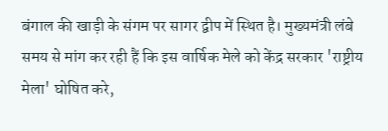बंगाल की खाड़ी के संगम पर सागर द्वीप में स्थित है। मुख्यमंत्री लंबे समय से मांग कर रही हैं कि इस वार्षिक मेले को केंद्र सरकार 'राष्ट्रीय मेला' घोषित करे,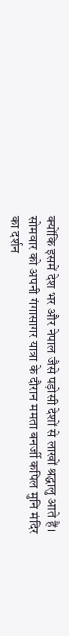क्योंकि इसमें देश भर और नेपाल जैसे पड़ोसी देशों से लाखों श्रद्धालु आते हैं। सोमवार को अपनी गंगासागर यात्रा के दौरान ममता बनर्जी कपिल मुनि मंदिर का दर्शन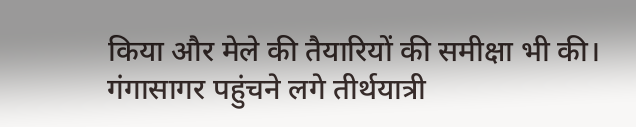किया और मेले की तैयारियों की समीक्षा भी की।
गंगासागर पहुंचने लगे तीर्थयात्री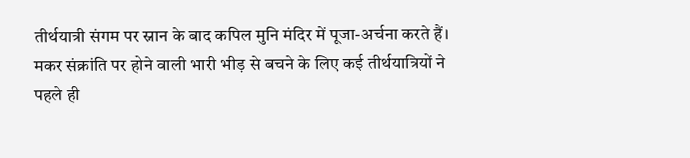तीर्थयात्री संगम पर स्नान के बाद कपिल मुनि मंदिर में पूजा-अर्चना करते हैं। मकर संक्रांति पर होने वाली भारी भीड़ से बचने के लिए कई तीर्थयात्रियों ने पहले ही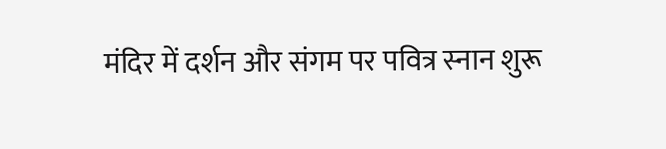मंदिर में दर्शन और संगम पर पवित्र स्नान शुरू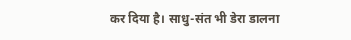कर दिया है। साधु-संत भी डेरा डालना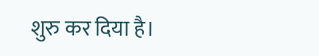शुरु कर दिया है।